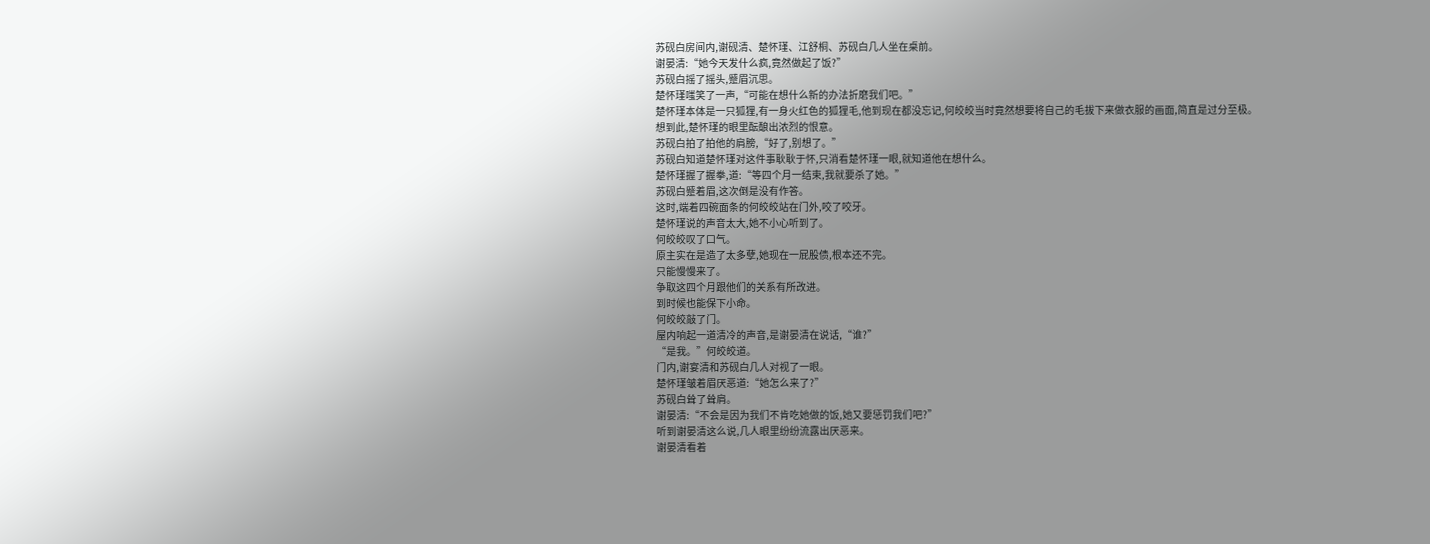苏砚白房间内,谢砚清、楚怀瑾、江舒桐、苏砚白几人坐在桌前。
谢晏清:“她今天发什么疯,竟然做起了饭?”
苏砚白摇了摇头,蹙眉沉思。
楚怀瑾嗤笑了一声,“可能在想什么新的办法折磨我们吧。”
楚怀瑾本体是一只狐狸,有一身火红色的狐狸毛,他到现在都没忘记,何皎皎当时竟然想要将自己的毛拔下来做衣服的画面,简直是过分至极。
想到此,楚怀瑾的眼里酝酿出浓烈的恨意。
苏砚白拍了拍他的肩膀,“好了,别想了。”
苏砚白知道楚怀瑾对这件事耿耿于怀,只消看楚怀瑾一眼,就知道他在想什么。
楚怀瑾握了握拳,道:“等四个月一结束,我就要杀了她。”
苏砚白蹙着眉,这次倒是没有作答。
这时,端着四碗面条的何皎皎站在门外,咬了咬牙。
楚怀瑾说的声音太大,她不小心听到了。
何皎皎叹了口气。
原主实在是造了太多孽,她现在一屁股债,根本还不完。
只能慢慢来了。
争取这四个月跟他们的关系有所改进。
到时候也能保下小命。
何皎皎敲了门。
屋内响起一道清冷的声音,是谢晏清在说话,“谁?”
“是我。”何皎皎道。
门内,谢宴清和苏砚白几人对视了一眼。
楚怀瑾皱着眉厌恶道:“她怎么来了?”
苏砚白耸了耸肩。
谢晏清:“不会是因为我们不肯吃她做的饭,她又要惩罚我们吧?”
听到谢晏清这么说,几人眼里纷纷流露出厌恶来。
谢晏清看着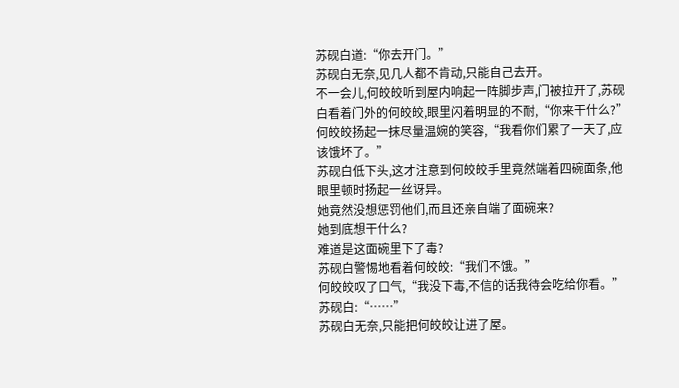苏砚白道:“你去开门。”
苏砚白无奈,见几人都不肯动,只能自己去开。
不一会儿,何皎皎听到屋内响起一阵脚步声,门被拉开了,苏砚白看着门外的何皎皎,眼里闪着明显的不耐,“你来干什么?”
何皎皎扬起一抹尽量温婉的笑容,“我看你们累了一天了,应该饿坏了。”
苏砚白低下头,这才注意到何皎皎手里竟然端着四碗面条,他眼里顿时扬起一丝讶异。
她竟然没想惩罚他们,而且还亲自端了面碗来?
她到底想干什么?
难道是这面碗里下了毒?
苏砚白警惕地看着何皎皎:“我们不饿。”
何皎皎叹了口气,“我没下毒,不信的话我待会吃给你看。”
苏砚白:“……”
苏砚白无奈,只能把何皎皎让进了屋。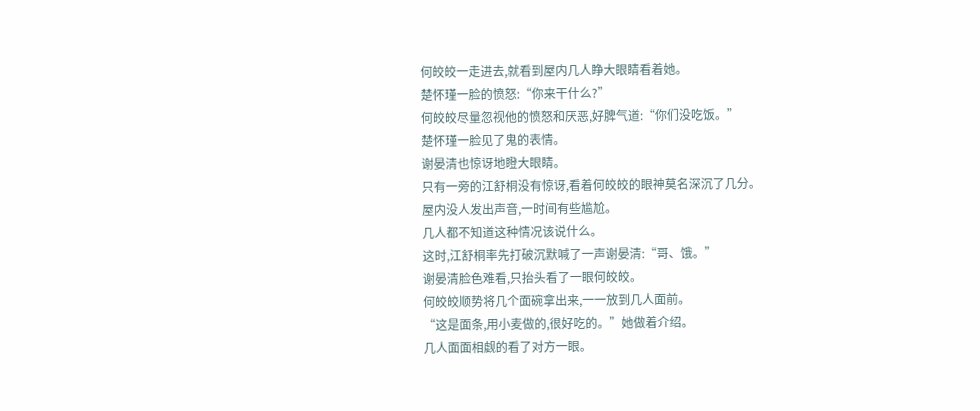何皎皎一走进去,就看到屋内几人睁大眼睛看着她。
楚怀瑾一脸的愤怒:“你来干什么?”
何皎皎尽量忽视他的愤怒和厌恶,好脾气道:“你们没吃饭。”
楚怀瑾一脸见了鬼的表情。
谢晏清也惊讶地瞪大眼睛。
只有一旁的江舒桐没有惊讶,看着何皎皎的眼神莫名深沉了几分。
屋内没人发出声音,一时间有些尴尬。
几人都不知道这种情况该说什么。
这时,江舒桐率先打破沉默喊了一声谢晏清:“哥、饿。”
谢晏清脸色难看,只抬头看了一眼何皎皎。
何皎皎顺势将几个面碗拿出来,一一放到几人面前。
“这是面条,用小麦做的,很好吃的。”她做着介绍。
几人面面相觑的看了对方一眼。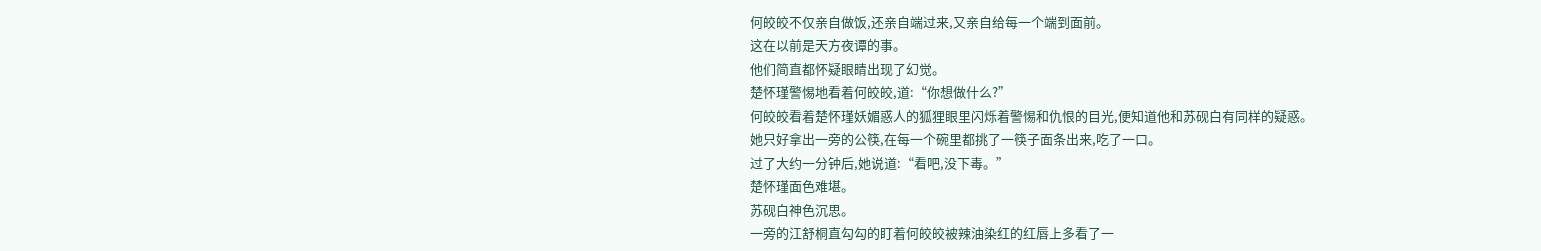何皎皎不仅亲自做饭,还亲自端过来,又亲自给每一个端到面前。
这在以前是天方夜谭的事。
他们简直都怀疑眼睛出现了幻觉。
楚怀瑾警惕地看着何皎皎,道:“你想做什么?”
何皎皎看着楚怀瑾妖媚惑人的狐狸眼里闪烁着警惕和仇恨的目光,便知道他和苏砚白有同样的疑惑。
她只好拿出一旁的公筷,在每一个碗里都挑了一筷子面条出来,吃了一口。
过了大约一分钟后,她说道:“看吧,没下毒。”
楚怀瑾面色难堪。
苏砚白神色沉思。
一旁的江舒桐直勾勾的盯着何皎皎被辣油染红的红唇上多看了一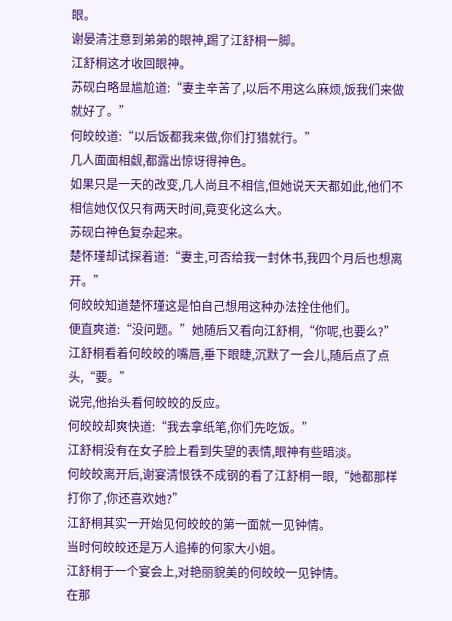眼。
谢晏清注意到弟弟的眼神,踢了江舒桐一脚。
江舒桐这才收回眼神。
苏砚白略显尴尬道:“妻主辛苦了,以后不用这么麻烦,饭我们来做就好了。”
何皎皎道:“以后饭都我来做,你们打猎就行。”
几人面面相觑,都露出惊讶得神色。
如果只是一天的改变,几人尚且不相信,但她说天天都如此,他们不相信她仅仅只有两天时间,竟变化这么大。
苏砚白神色复杂起来。
楚怀瑾却试探着道:“妻主,可否给我一封休书,我四个月后也想离开。”
何皎皎知道楚怀瑾这是怕自己想用这种办法拴住他们。
便直爽道:“没问题。”她随后又看向江舒桐,“你呢,也要么?”
江舒桐看着何皎皎的嘴唇,垂下眼睫,沉默了一会儿,随后点了点头,“要。”
说完,他抬头看何皎皎的反应。
何皎皎却爽快道:“我去拿纸笔,你们先吃饭。”
江舒桐没有在女子脸上看到失望的表情,眼神有些暗淡。
何皎皎离开后,谢宴清恨铁不成钢的看了江舒桐一眼,“她都那样打你了,你还喜欢她?”
江舒桐其实一开始见何皎皎的第一面就一见钟情。
当时何皎皎还是万人追捧的何家大小姐。
江舒桐于一个宴会上,对艳丽貌美的何皎皎一见钟情。
在那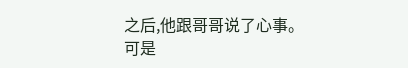之后,他跟哥哥说了心事。
可是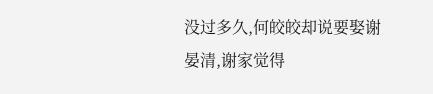没过多久,何皎皎却说要娶谢晏清,谢家觉得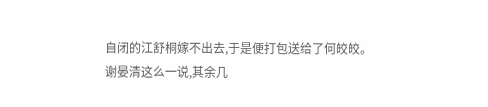自闭的江舒桐嫁不出去,于是便打包送给了何皎皎。
谢晏清这么一说,其余几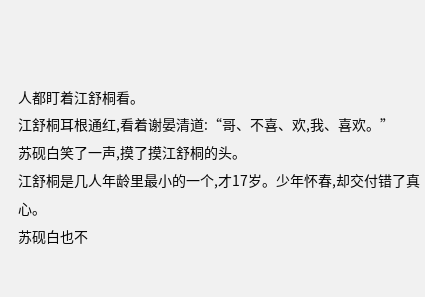人都盯着江舒桐看。
江舒桐耳根通红,看着谢晏清道:“哥、不喜、欢,我、喜欢。”
苏砚白笑了一声,摸了摸江舒桐的头。
江舒桐是几人年龄里最小的一个,才17岁。少年怀春,却交付错了真心。
苏砚白也不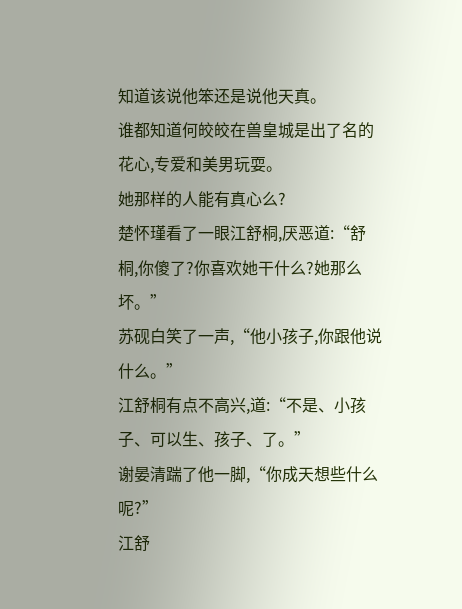知道该说他笨还是说他天真。
谁都知道何皎皎在兽皇城是出了名的花心,专爱和美男玩耍。
她那样的人能有真心么?
楚怀瑾看了一眼江舒桐,厌恶道:“舒桐,你傻了?你喜欢她干什么?她那么坏。”
苏砚白笑了一声,“他小孩子,你跟他说什么。”
江舒桐有点不高兴,道:“不是、小孩子、可以生、孩子、了。”
谢晏清踹了他一脚,“你成天想些什么呢?”
江舒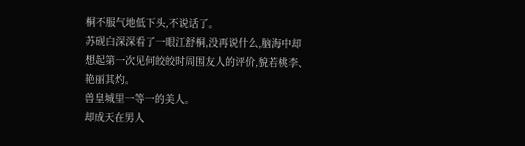桐不服气地低下头,不说话了。
苏砚白深深看了一眼江舒桐,没再说什么,脑海中却想起第一次见何皎皎时周围友人的评价,貌若桃李、艳丽其灼。
兽皇城里一等一的美人。
却成天在男人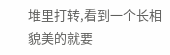堆里打转,看到一个长相貌美的就要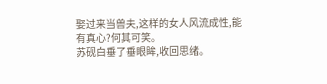娶过来当兽夫,这样的女人风流成性,能有真心?何其可笑。
苏砚白垂了垂眼眸,收回思绪。